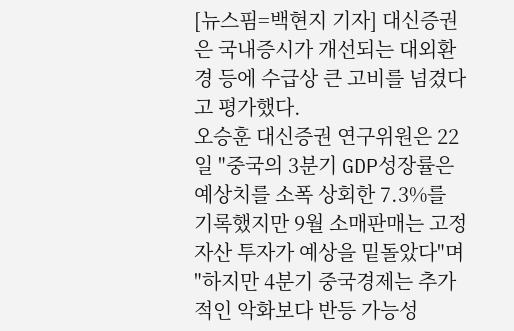[뉴스핌=백현지 기자] 대신증권은 국내증시가 개선되는 대외환경 등에 수급상 큰 고비를 넘겼다고 평가했다.
오승훈 대신증권 연구위원은 22일 "중국의 3분기 GDP성장률은 예상치를 소폭 상회한 7.3%를 기록했지만 9월 소매판매는 고정자산 투자가 예상을 밑돌았다"며 "하지만 4분기 중국경제는 추가적인 악화보다 반등 가능성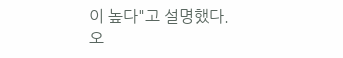이 높다"고 설명했다.
오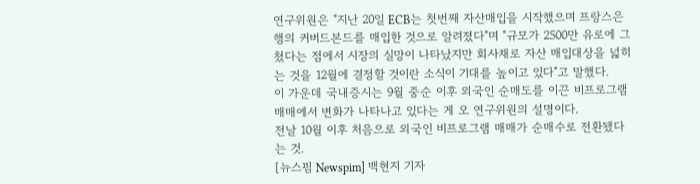연구위원은 "지난 20일 ECB는 첫번째 자산매입을 시작했으며 프랑스은행의 커버드본드를 매입한 것으로 알려졌다"며 "규모가 2500만 유로에 그쳤다는 점에서 시장의 실망이 나타났지만 회사채로 자산 매입대상을 넓히는 것을 12월에 결정할 것이란 소식이 기대를 높이고 있다"고 말했다.
이 가운데 국내증시는 9월 중순 이후 외국인 순매도를 이끈 비프로그램 매매에서 변화가 나타나고 있다는 게 오 연구위원의 설명이다.
전날 10월 이후 처음으로 외국인 비프로그램 매매가 순매수로 전환됐다는 것.
[뉴스핌 Newspim] 백현지 기자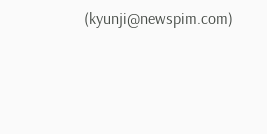(kyunji@newspim.com)